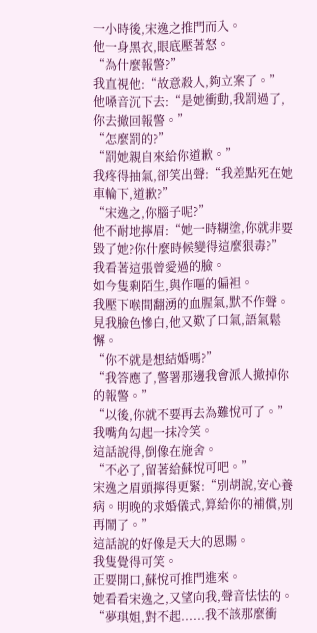一小時後,宋逸之推門而入。
他一身黑衣,眼底壓著怒。
“為什麼報警?”
我直視他:“故意殺人,夠立案了。”
他嗓音沉下去:“是她衝動,我罰過了,你去撤回報警。”
“怎麼罰的?”
“罰她親自來給你道歉。”
我疼得抽氣,卻笑出聲:“我差點死在她車輪下,道歉?”
“宋逸之,你腦子呢?”
他不耐地擰眉:“她一時糊塗,你就非要毀了她?你什麼時候變得這麼狠毒?”
我看著這張曾愛過的臉。
如今隻剩陌生,與作嘔的偏袒。
我壓下喉間翻湧的血腥氣,默不作聲。
見我臉色慘白,他又歎了口氣,語氣鬆懈。
“你不就是想結婚嗎?”
“我答應了,警署那邊我會派人撤掉你的報警。”
“以後,你就不要再去為難悅可了。”
我嘴角勾起一抹冷笑。
這話說得,倒像在施舍。
“不必了,留著給蘇悅可吧。”
宋逸之眉頭擰得更緊:“別胡說,安心養病。明晚的求婚儀式,算給你的補償,別再鬧了。”
這話說的好像是天大的恩賜。
我隻覺得可笑。
正要開口,蘇悅可推門進來。
她看看宋逸之,又望向我,聲音怯怯的。
“夢琪姐,對不起......我不該那麼衝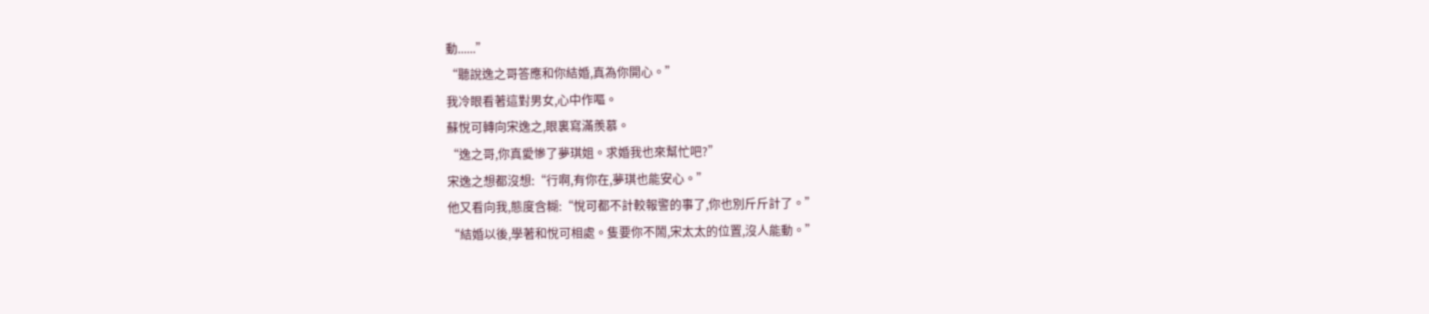動......”
“聽說逸之哥答應和你結婚,真為你開心。”
我冷眼看著這對男女,心中作嘔。
蘇悅可轉向宋逸之,眼裏寫滿羨慕。
“逸之哥,你真愛慘了夢琪姐。求婚我也來幫忙吧?”
宋逸之想都沒想:“行啊,有你在,夢琪也能安心。”
他又看向我,態度含糊:“悅可都不計較報警的事了,你也別斤斤計了。”
“結婚以後,學著和悅可相處。隻要你不鬧,宋太太的位置,沒人能動。”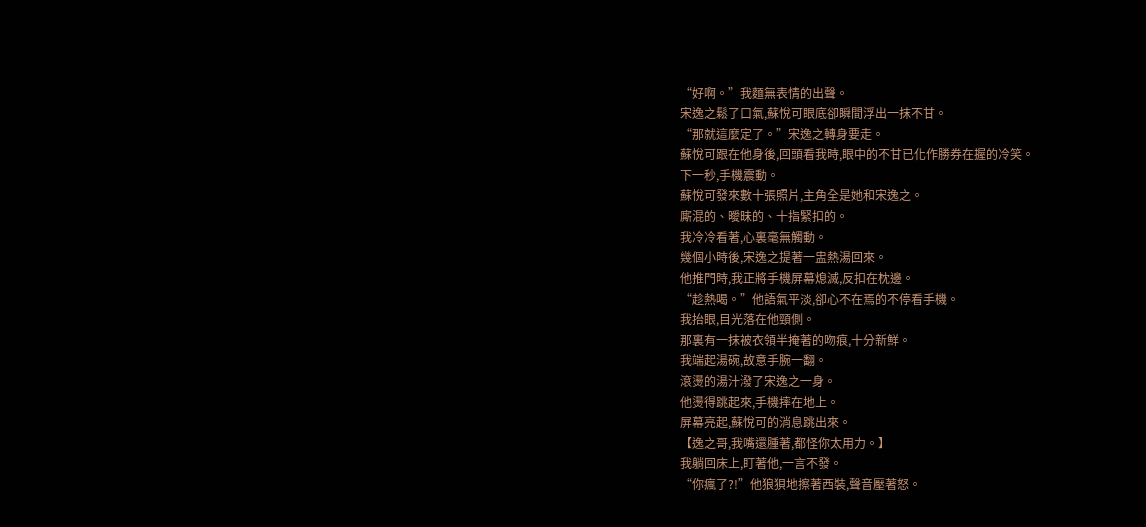“好啊。”我麵無表情的出聲。
宋逸之鬆了口氣,蘇悅可眼底卻瞬間浮出一抹不甘。
“那就這麼定了。”宋逸之轉身要走。
蘇悅可跟在他身後,回頭看我時,眼中的不甘已化作勝券在握的冷笑。
下一秒,手機震動。
蘇悅可發來數十張照片,主角全是她和宋逸之。
廝混的、曖昧的、十指緊扣的。
我冷冷看著,心裏毫無觸動。
幾個小時後,宋逸之提著一盅熱湯回來。
他推門時,我正將手機屏幕熄滅,反扣在枕邊。
“趁熱喝。”他語氣平淡,卻心不在焉的不停看手機。
我抬眼,目光落在他頸側。
那裏有一抹被衣領半掩著的吻痕,十分新鮮。
我端起湯碗,故意手腕一翻。
滾燙的湯汁潑了宋逸之一身。
他燙得跳起來,手機摔在地上。
屏幕亮起,蘇悅可的消息跳出來。
【逸之哥,我嘴還腫著,都怪你太用力。】
我躺回床上,盯著他,一言不發。
“你瘋了?!”他狼狽地擦著西裝,聲音壓著怒。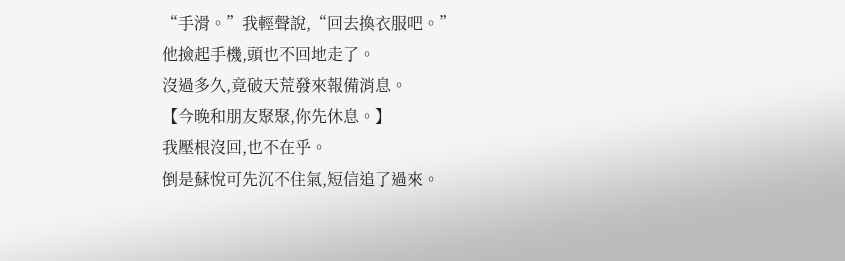“手滑。”我輕聲說,“回去換衣服吧。”
他撿起手機,頭也不回地走了。
沒過多久,竟破天荒發來報備消息。
【今晚和朋友聚聚,你先休息。】
我壓根沒回,也不在乎。
倒是蘇悅可先沉不住氣,短信追了過來。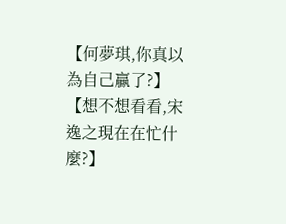【何夢琪,你真以為自己贏了?】
【想不想看看,宋逸之現在在忙什麼?】